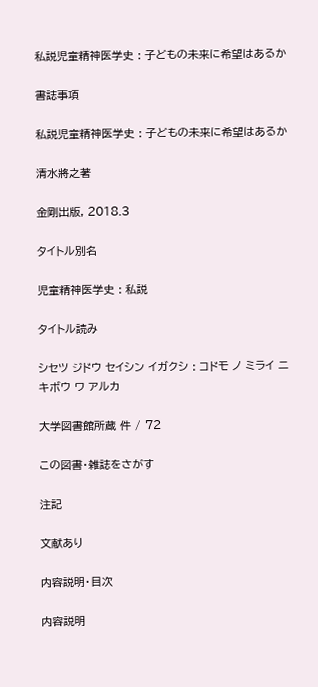私説児童精神医学史 : 子どもの未来に希望はあるか

書誌事項

私説児童精神医学史 : 子どもの未来に希望はあるか

清水將之著

金剛出版, 2018.3

タイトル別名

児童精神医学史 : 私説

タイトル読み

シセツ ジドウ セイシン イガクシ : コドモ ノ ミライ ニ キボウ ワ アルカ

大学図書館所蔵 件 / 72

この図書・雑誌をさがす

注記

文献あり

内容説明・目次

内容説明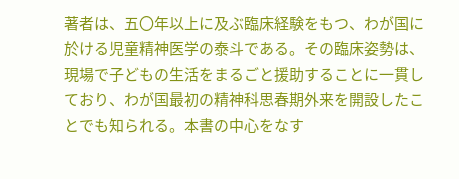著者は、五〇年以上に及ぶ臨床経験をもつ、わが国に於ける児童精神医学の泰斗である。その臨床姿勢は、現場で子どもの生活をまるごと援助することに一貫しており、わが国最初の精神科思春期外来を開設したことでも知られる。本書の中心をなす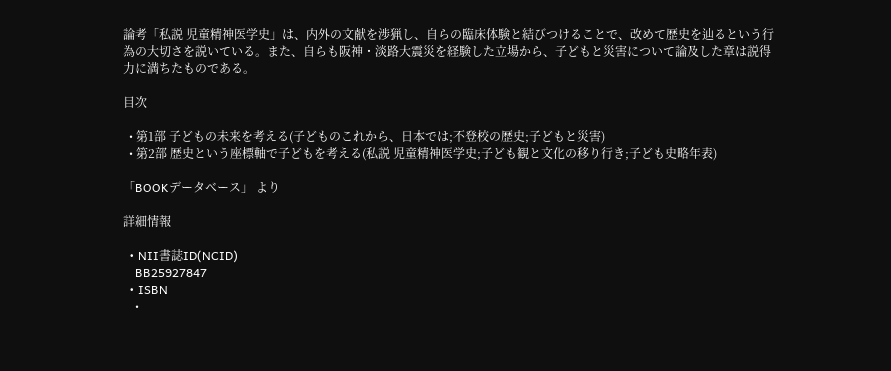論考「私説 児童精神医学史」は、内外の文献を渉猟し、自らの臨床体験と結びつけることで、改めて歴史を辿るという行為の大切さを説いている。また、自らも阪神・淡路大震災を経験した立場から、子どもと災害について論及した章は説得力に満ちたものである。

目次

  • 第1部 子どもの未来を考える(子どものこれから、日本では;不登校の歴史;子どもと災害)
  • 第2部 歴史という座標軸で子どもを考える(私説 児童精神医学史;子ども観と文化の移り行き;子ども史略年表)

「BOOKデータベース」 より

詳細情報

  • NII書誌ID(NCID)
    BB25927847
  • ISBN
    •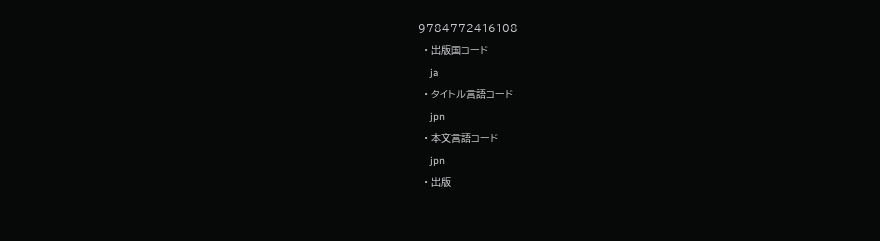9784772416108
  • 出版国コード
    ja
  • タイトル言語コード
    jpn
  • 本文言語コード
    jpn
  • 出版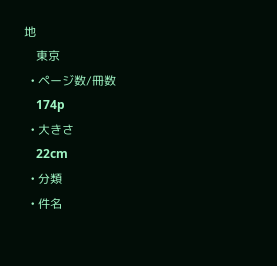地
    東京
  • ページ数/冊数
    174p
  • 大きさ
    22cm
  • 分類
  • 件名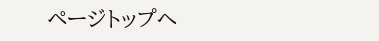ページトップへ